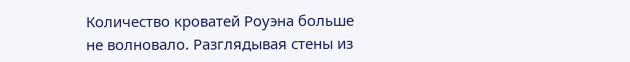Количество кроватей Роуэна больше не волновало. Разглядывая стены из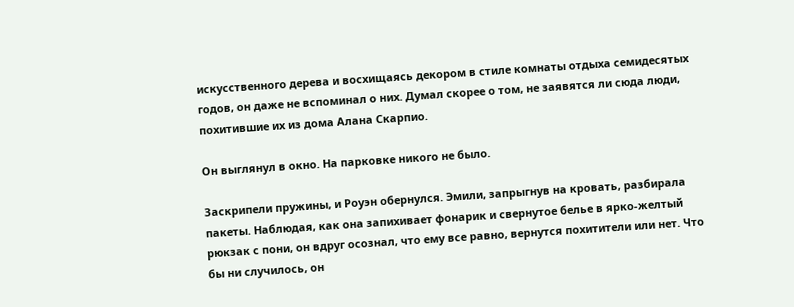искусственного дерева и восхищаясь декором в стиле комнаты отдыха семидесятых годов, он даже не вспоминал о них. Думал скорее о том, не заявятся ли сюда люди, похитившие их из дома Алана Скарпио.

Он выглянул в окно. На парковке никого не было.

Заскрипели пружины, и Роуэн обернулся. Эмили, запрыгнув на кровать, разбирала пакеты. Наблюдая, как она запихивает фонарик и свернутое белье в ярко-желтый рюкзак с пони, он вдруг осознал, что ему все равно, вернутся похитители или нет. Что бы ни случилось, он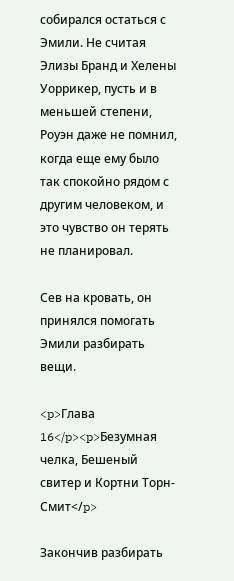собирался остаться с Эмили. Не считая Элизы Бранд и Хелены Уоррикер, пусть и в меньшей степени, Роуэн даже не помнил, когда еще ему было так спокойно рядом с другим человеком, и это чувство он терять не планировал.

Сев на кровать, он принялся помогать Эмили разбирать вещи.

<p>Глава 16</p><p>Безумная челка, Бешеный свитер и Кортни Торн-Смит</p>

Закончив разбирать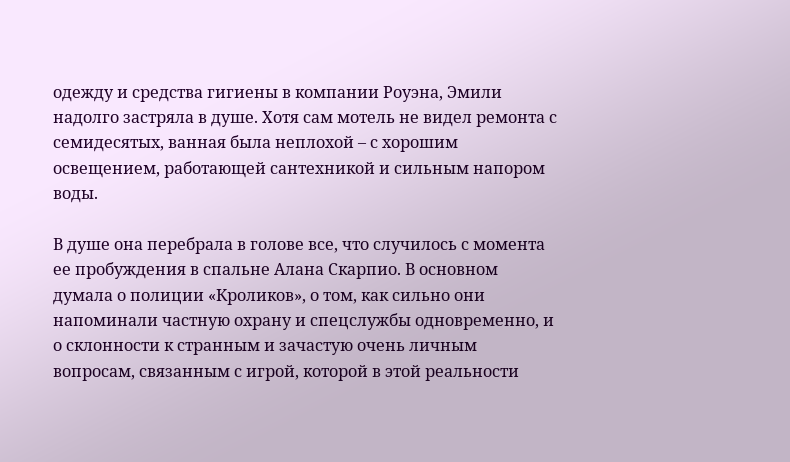одежду и средства гигиены в компании Роуэна, Эмили надолго застряла в душе. Хотя сам мотель не видел ремонта с семидесятых, ванная была неплохой – с хорошим освещением, работающей сантехникой и сильным напором воды.

В душе она перебрала в голове все, что случилось с момента ее пробуждения в спальне Алана Скарпио. В основном думала о полиции «Кроликов», о том, как сильно они напоминали частную охрану и спецслужбы одновременно, и о склонности к странным и зачастую очень личным вопросам, связанным с игрой, которой в этой реальности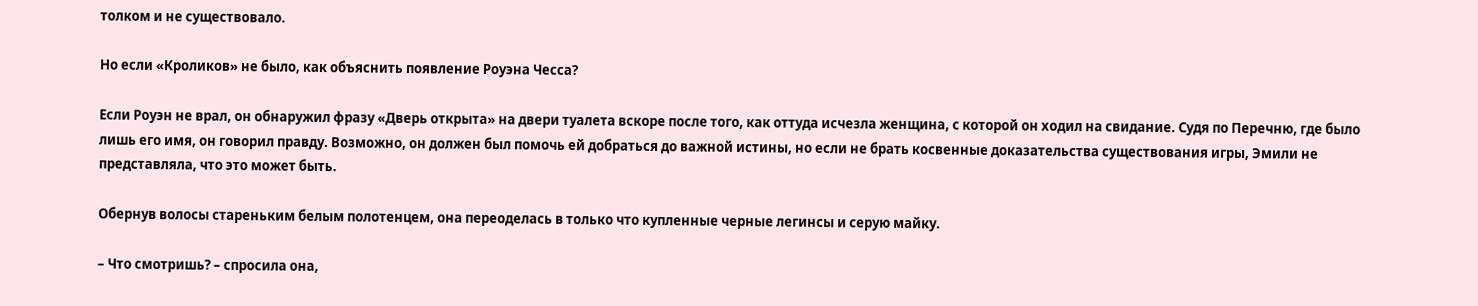толком и не существовало.

Но если «Кроликов» не было, как объяснить появление Роуэна Чесса?

Если Роуэн не врал, он обнаружил фразу «Дверь открыта» на двери туалета вскоре после того, как оттуда исчезла женщина, с которой он ходил на свидание. Судя по Перечню, где было лишь его имя, он говорил правду. Возможно, он должен был помочь ей добраться до важной истины, но если не брать косвенные доказательства существования игры, Эмили не представляла, что это может быть.

Обернув волосы стареньким белым полотенцем, она переоделась в только что купленные черные легинсы и серую майку.

– Что смотришь? – спросила она,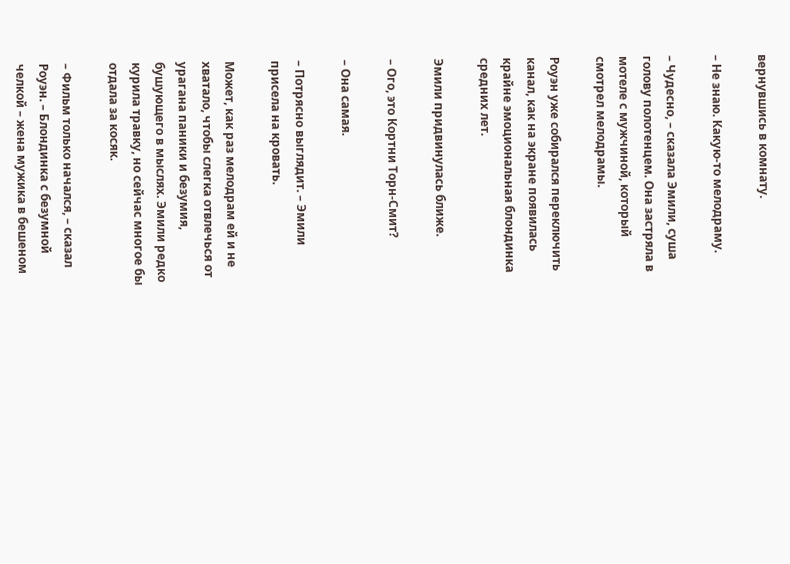вернувшись в комнату.

– Не знаю. Какую-то мелодраму.

– Чудесно, – сказала Эмили, суша голову полотенцем. Она застряла в мотеле с мужчиной, который смотрел мелодрамы.

Роуэн уже собирался переключить канал, как на экране появилась крайне эмоциональная блондинка средних лет.

Эмили придвинулась ближе.

– Ого, это Кортни Торн-Смит?

– Она самая.

– Потрясно выглядит. – Эмили присела на кровать.

Может, как раз мелодрам ей и не хватало, чтобы слегка отвлечься от урагана паники и безумия, бушующего в мыслях. Эмили редко курила травку, но сейчас многое бы отдала за косяк.

– Фильм только начался, – сказал Роуэн. – Блондинка с безумной челкой – жена мужика в бешеном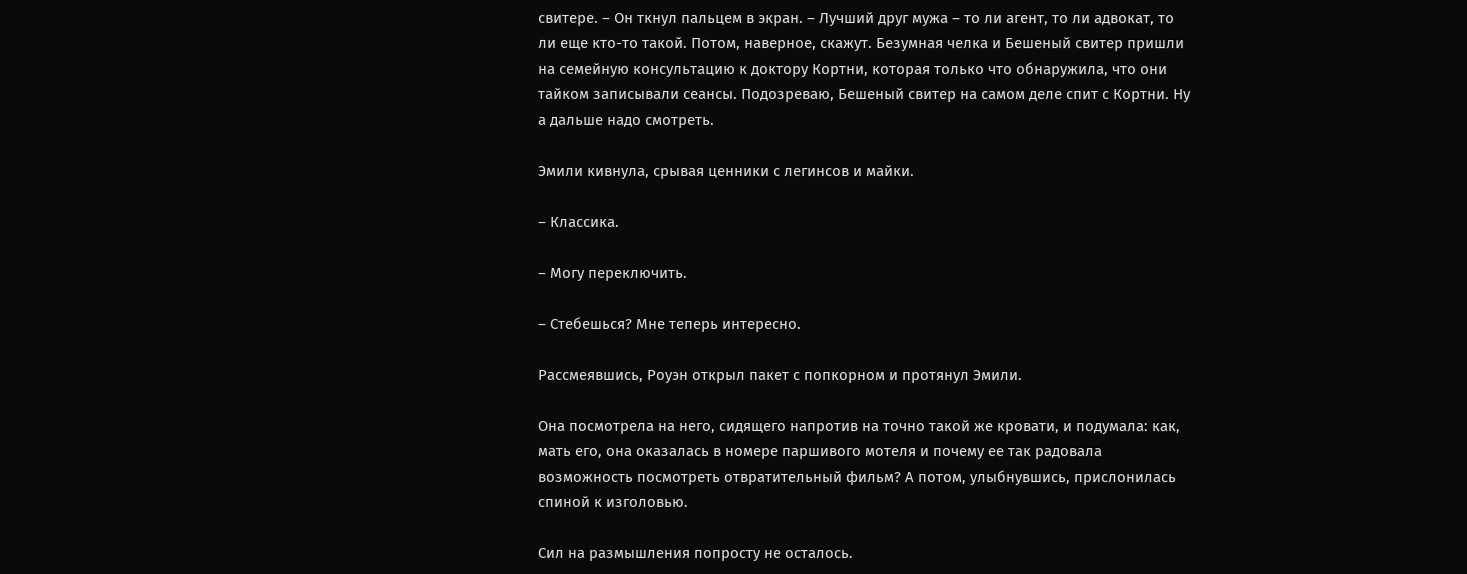свитере. – Он ткнул пальцем в экран. – Лучший друг мужа – то ли агент, то ли адвокат, то ли еще кто-то такой. Потом, наверное, скажут. Безумная челка и Бешеный свитер пришли на семейную консультацию к доктору Кортни, которая только что обнаружила, что они тайком записывали сеансы. Подозреваю, Бешеный свитер на самом деле спит с Кортни. Ну а дальше надо смотреть.

Эмили кивнула, срывая ценники с легинсов и майки.

– Классика.

– Могу переключить.

– Стебешься? Мне теперь интересно.

Рассмеявшись, Роуэн открыл пакет с попкорном и протянул Эмили.

Она посмотрела на него, сидящего напротив на точно такой же кровати, и подумала: как, мать его, она оказалась в номере паршивого мотеля и почему ее так радовала возможность посмотреть отвратительный фильм? А потом, улыбнувшись, прислонилась спиной к изголовью.

Сил на размышления попросту не осталось.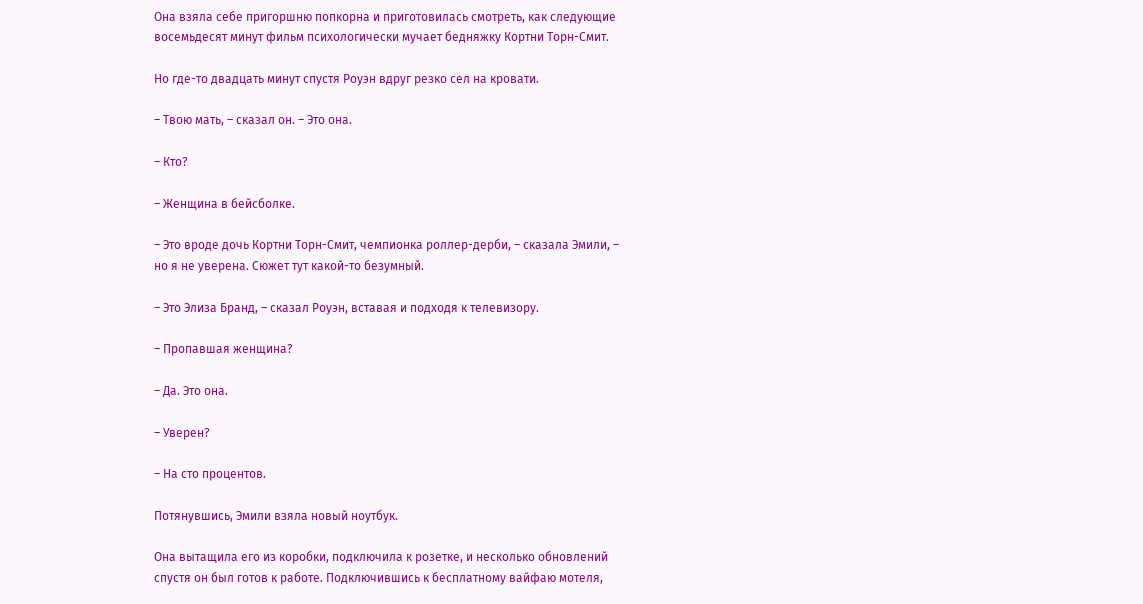Она взяла себе пригоршню попкорна и приготовилась смотреть, как следующие восемьдесят минут фильм психологически мучает бедняжку Кортни Торн-Смит.

Но где-то двадцать минут спустя Роуэн вдруг резко сел на кровати.

– Твою мать, – сказал он. – Это она.

– Кто?

– Женщина в бейсболке.

– Это вроде дочь Кортни Торн-Смит, чемпионка роллер-дерби, – сказала Эмили, – но я не уверена. Сюжет тут какой-то безумный.

– Это Элиза Бранд, – сказал Роуэн, вставая и подходя к телевизору.

– Пропавшая женщина?

– Да. Это она.

– Уверен?

– На сто процентов.

Потянувшись, Эмили взяла новый ноутбук.

Она вытащила его из коробки, подключила к розетке, и несколько обновлений спустя он был готов к работе. Подключившись к бесплатному вайфаю мотеля,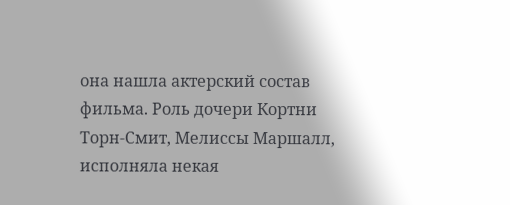она нашла актерский состав фильма. Роль дочери Кортни Торн-Смит, Мелиссы Маршалл, исполняла некая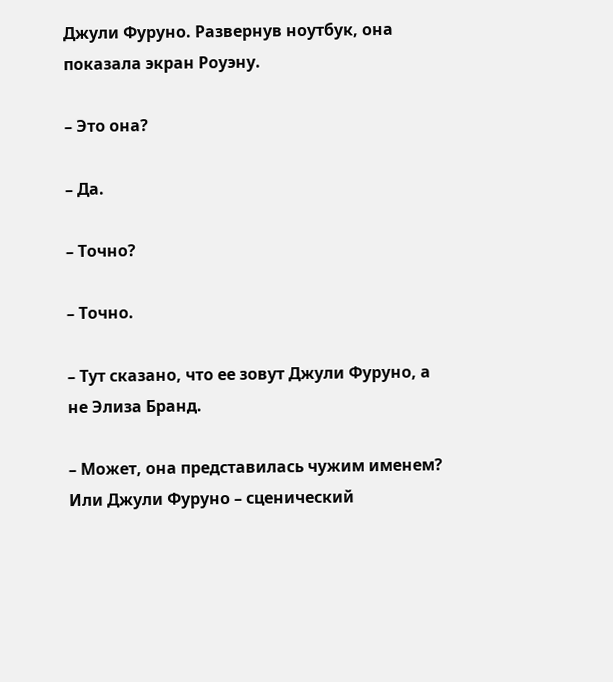Джули Фуруно. Развернув ноутбук, она показала экран Роуэну.

– Это она?

– Да.

– Точно?

– Точно.

– Тут сказано, что ее зовут Джули Фуруно, а не Элиза Бранд.

– Может, она представилась чужим именем? Или Джули Фуруно – сценический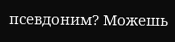псевдоним? Можешь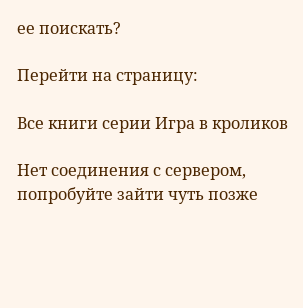ее поискать?

Перейти на страницу:

Все книги серии Игра в кроликов

Нет соединения с сервером, попробуйте зайти чуть позже